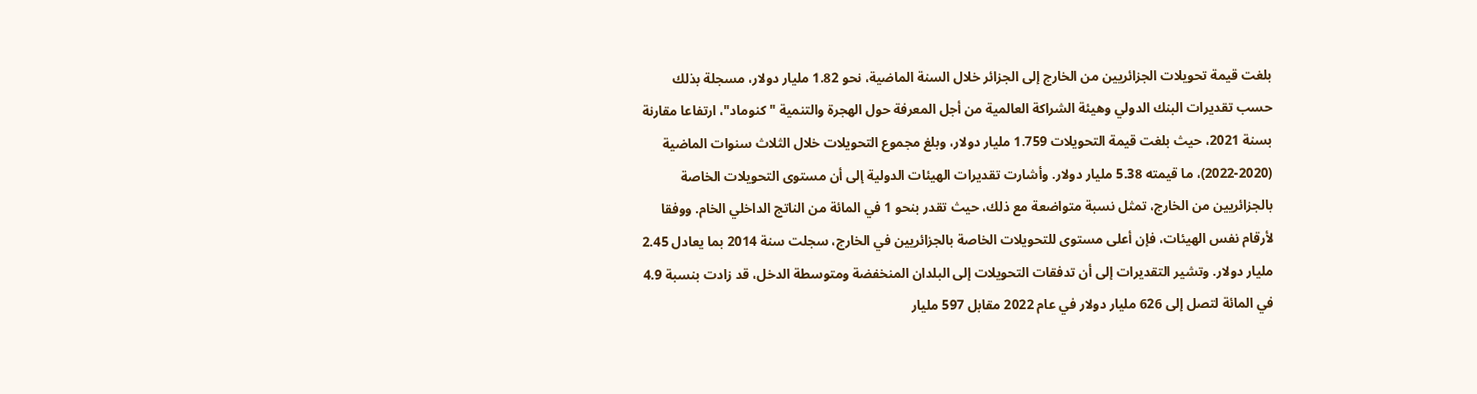بلغت قيمة تحويلات الجزائريين من الخارج إلى الجزائر خلال السنة الماضية، نحو 1.82 مليار دولار، مسجلة بذلك حسب تقديرات البنك الدولي وهيئة الشراكة العالمية من أجل المعرفة حول الهجرة والتنمية "كنوماد"، ارتفاعا مقارنة بسنة 2021، حيث بلغت قيمة التحويلات 1.759 مليار دولار، وبلغ مجموع التحويلات خلال الثلاث سنوات الماضية (2020-2022)، ما قيمته 5.38 مليار دولار. وأشارت تقديرات الهيئات الدولية إلى أن مستوى التحويلات الخاصة بالجزائريين من الخارج، تمثل نسبة متواضعة مع ذلك، حيث تقدر بنحو 1 في المائة من الناتج الداخلي الخام. ووفقا لأرقام نفس الهيئات، فإن أعلى مستوى للتحويلات الخاصة بالجزائريين في الخارج، سجلت سنة 2014 بما يعادل 2.45 مليار دولار. وتشير التقديرات إلى أن تدفقات التحويلات إلى البلدان المنخفضة ومتوسطة الدخل، قد زادت بنسبة 4.9 في المائة لتصل إلى 626 مليار دولار في عام 2022 مقابل 597 مليار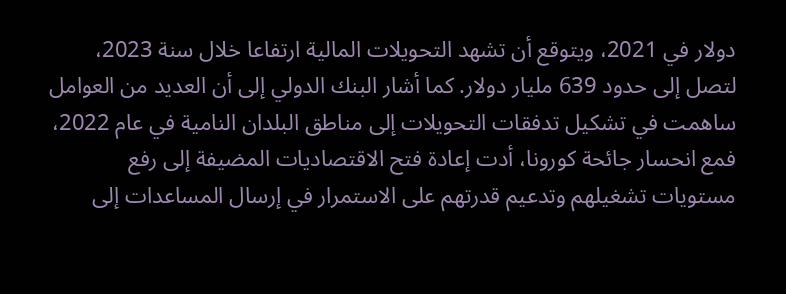دولار في 2021، ويتوقع أن تشهد التحويلات المالية ارتفاعا خلال سنة 2023، لتصل إلى حدود 639 مليار دولار. كما أشار البنك الدولي إلى أن العديد من العوامل ساهمت في تشكيل تدفقات التحويلات إلى مناطق البلدان النامية في عام 2022، فمع انحسار جائحة كورونا، أدت إعادة فتح الاقتصاديات المضيفة إلى رفع مستويات تشغيلهم وتدعيم قدرتهم على الاستمرار في إرسال المساعدات إلى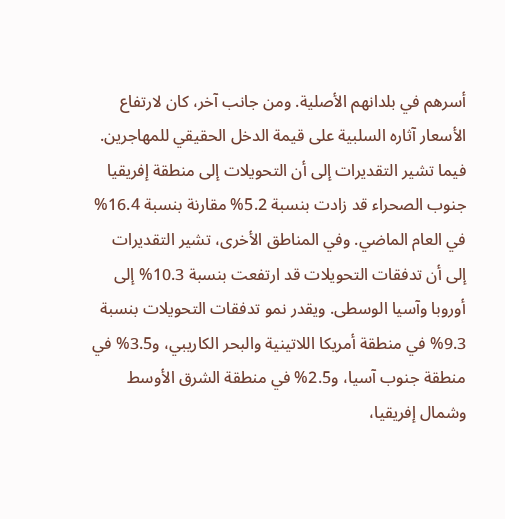أسرهم في بلدانهم الأصلية. ومن جانب آخر، كان لارتفاع الأسعار آثاره السلبية على قيمة الدخل الحقيقي للمهاجرين. فيما تشير التقديرات إلى أن التحويلات إلى منطقة إفريقيا جنوب الصحراء قد زادت بنسبة 5.2% مقارنة بنسبة 16.4% في العام الماضي. وفي المناطق الأخرى، تشير التقديرات إلى أن تدفقات التحويلات قد ارتفعت بنسبة 10.3% إلى أوروبا وآسيا الوسطى. ويقدر نمو تدفقات التحويلات بنسبة 9.3% في منطقة أمريكا اللاتينية والبحر الكاريبي، و3.5% في منطقة جنوب آسيا، و2.5% في منطقة الشرق الأوسط وشمال إفريقيا،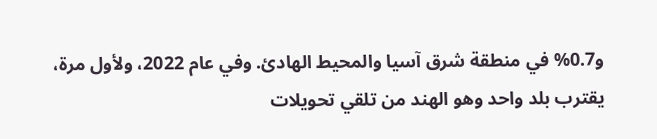و0.7% في منطقة شرق آسيا والمحيط الهادئ. وفي عام 2022، ولأول مرة، يقترب بلد واحد وهو الهند من تلقي تحويلات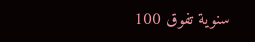سنوية تفوق 100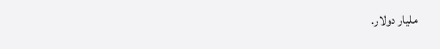مليار دولار.